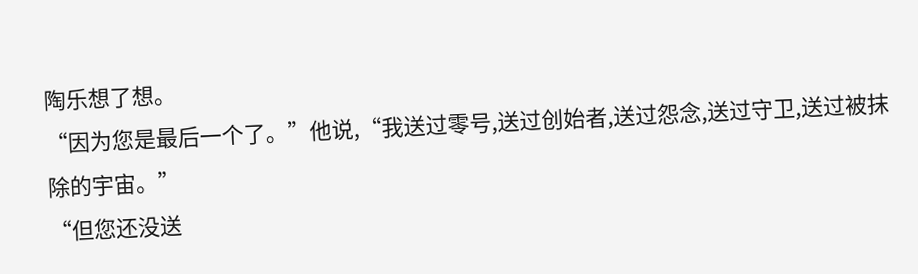陶乐想了想。
“因为您是最后一个了。”他说,“我送过零号,送过创始者,送过怨念,送过守卫,送过被抹除的宇宙。”
“但您还没送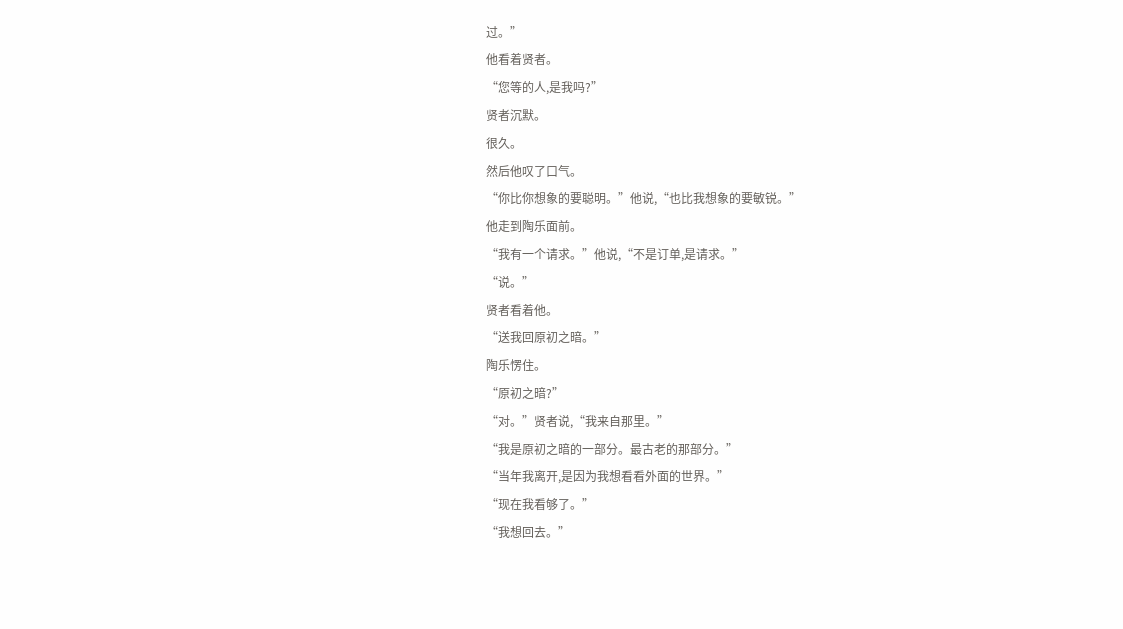过。”
他看着贤者。
“您等的人,是我吗?”
贤者沉默。
很久。
然后他叹了口气。
“你比你想象的要聪明。”他说,“也比我想象的要敏锐。”
他走到陶乐面前。
“我有一个请求。”他说,“不是订单,是请求。”
“说。”
贤者看着他。
“送我回原初之暗。”
陶乐愣住。
“原初之暗?”
“对。”贤者说,“我来自那里。”
“我是原初之暗的一部分。最古老的那部分。”
“当年我离开,是因为我想看看外面的世界。”
“现在我看够了。”
“我想回去。”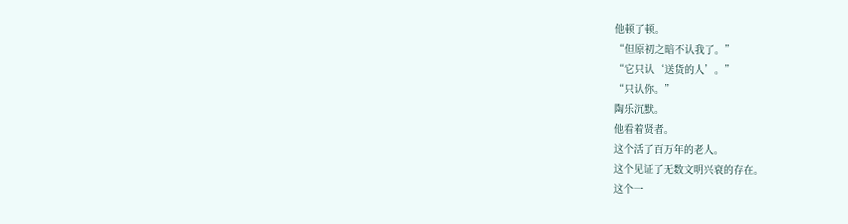他顿了顿。
“但原初之暗不认我了。”
“它只认‘送货的人’。”
“只认你。”
陶乐沉默。
他看着贤者。
这个活了百万年的老人。
这个见证了无数文明兴衰的存在。
这个一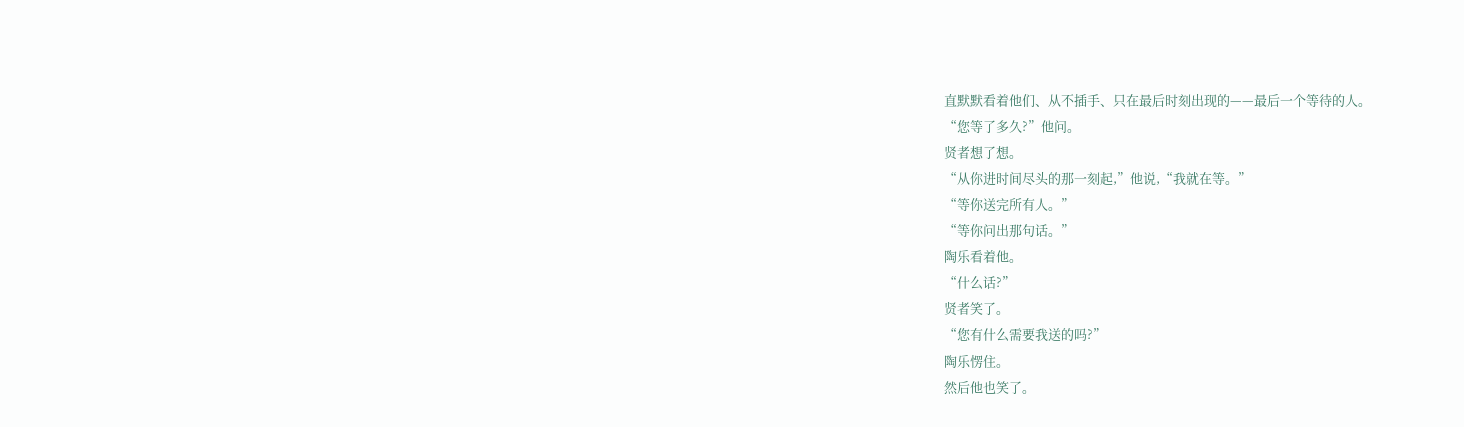直默默看着他们、从不插手、只在最后时刻出现的——最后一个等待的人。
“您等了多久?”他问。
贤者想了想。
“从你进时间尽头的那一刻起,”他说,“我就在等。”
“等你送完所有人。”
“等你问出那句话。”
陶乐看着他。
“什么话?”
贤者笑了。
“您有什么需要我送的吗?”
陶乐愣住。
然后他也笑了。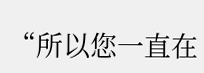“所以您一直在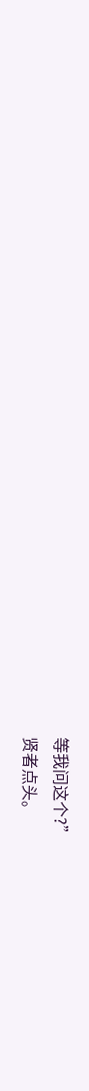等我问这个?”
贤者点头。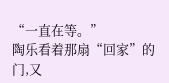“一直在等。”
陶乐看着那扇“回家”的门,又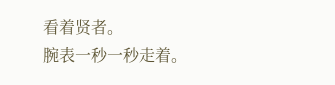看着贤者。
腕表一秒一秒走着。